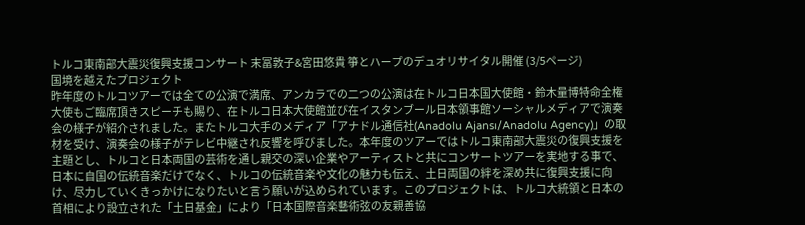トルコ東南部大震災復興支援コンサート 末冨敦子&宮田悠貴 箏とハープのデュオリサイタル開催 (3/5ページ)
国境を越えたプロジェクト
昨年度のトルコツアーでは全ての公演で満席、アンカラでの二つの公演は在トルコ日本国大使館・鈴木量博特命全権大使もご臨席頂きスピーチも賜り、在トルコ日本大使館並び在イスタンブール日本領事館ソーシャルメディアで演奏会の様子が紹介されました。またトルコ大手のメディア「アナドル通信社(Anadolu Ajansı/Anadolu Agency)」の取材を受け、演奏会の様子がテレビ中継され反響を呼びました。本年度のツアーではトルコ東南部大震災の復興支援を主題とし、トルコと日本両国の芸術を通し親交の深い企業やアーティストと共にコンサートツアーを実地する事で、日本に自国の伝統音楽だけでなく、トルコの伝統音楽や文化の魅力も伝え、土日両国の絆を深め共に復興支援に向け、尽力していくきっかけになりたいと言う願いが込められています。このプロジェクトは、トルコ大統領と日本の首相により設立された「土日基金」により「日本国際音楽藝術弦の友親善協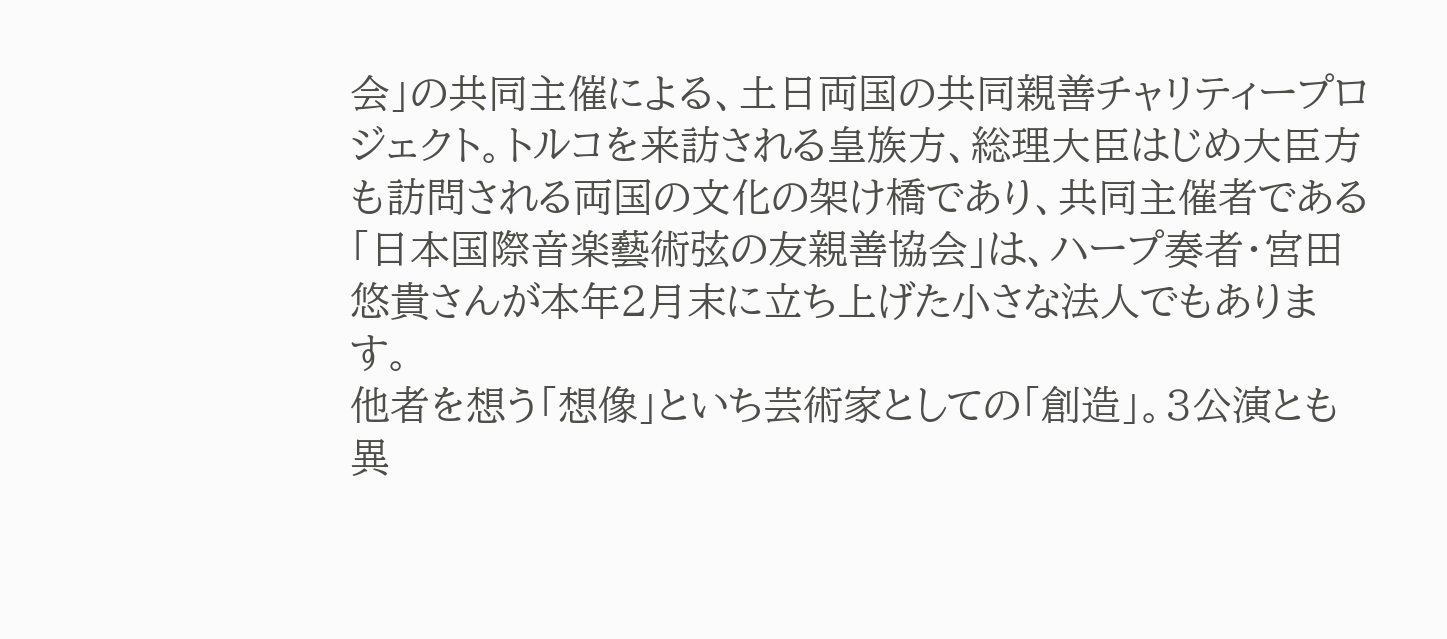会」の共同主催による、土日両国の共同親善チャリティープロジェクト。トルコを来訪される皇族方、総理大臣はじめ大臣方も訪問される両国の文化の架け橋であり、共同主催者である「日本国際音楽藝術弦の友親善協会」は、ハープ奏者・宮田悠貴さんが本年2月末に立ち上げた小さな法人でもあります。
他者を想う「想像」といち芸術家としての「創造」。3公演とも異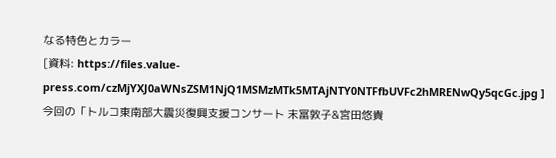なる特色とカラー
[資料: https://files.value-press.com/czMjYXJ0aWNsZSM1NjQ1MSMzMTk5MTAjNTY0NTFfbUVFc2hMRENwQy5qcGc.jpg ]
今回の「トルコ東南部大震災復興支援コンサート 末冨敦子&宮田悠貴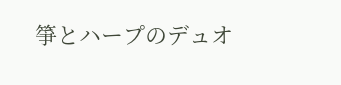箏とハープのデュオ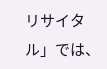リサイタル」では、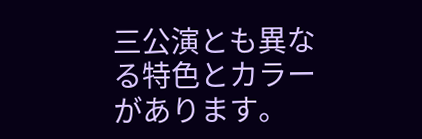三公演とも異なる特色とカラーがあります。